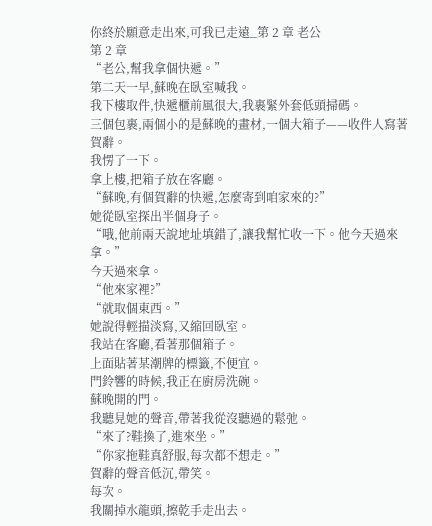你終於願意走出來,可我已走遠_第 2 章 老公
第 2 章
“老公,幫我拿個快遞。”
第二天一早,蘇晚在臥室喊我。
我下樓取件,快遞櫃前風很大,我裹緊外套低頭掃碼。
三個包裹,兩個小的是蘇晚的畫材,一個大箱子——收件人寫著賀辭。
我愣了一下。
拿上樓,把箱子放在客廳。
“蘇晚,有個賀辭的快遞,怎麼寄到咱家來的?”
她從臥室探出半個身子。
“哦,他前兩天說地址填錯了,讓我幫忙收一下。他今天過來拿。”
今天過來拿。
“他來家裡?”
“就取個東西。”
她說得輕描淡寫,又縮回臥室。
我站在客廳,看著那個箱子。
上面貼著某潮牌的標籤,不便宜。
門鈴響的時候,我正在廚房洗碗。
蘇晚開的門。
我聽見她的聲音,帶著我從沒聽過的鬆弛。
“來了?鞋換了,進來坐。”
“你家拖鞋真舒服,每次都不想走。”
賀辭的聲音低沉,帶笑。
每次。
我關掉水龍頭,擦乾手走出去。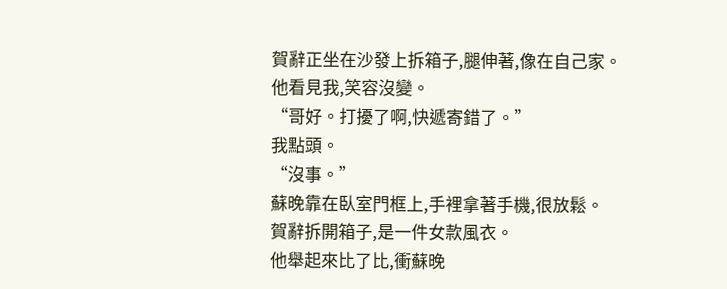賀辭正坐在沙發上拆箱子,腿伸著,像在自己家。
他看見我,笑容沒變。
“哥好。打擾了啊,快遞寄錯了。”
我點頭。
“沒事。”
蘇晚靠在臥室門框上,手裡拿著手機,很放鬆。
賀辭拆開箱子,是一件女款風衣。
他舉起來比了比,衝蘇晚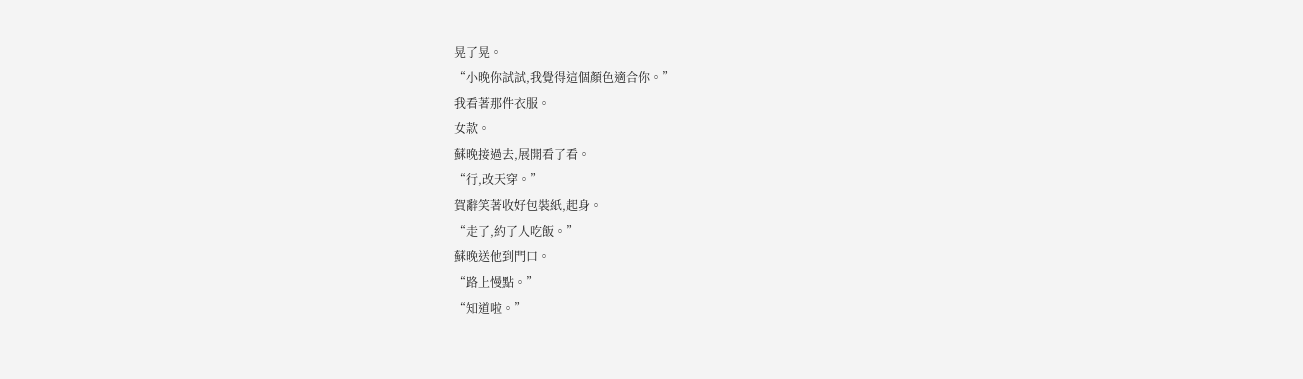晃了晃。
“小晚你試試,我覺得這個顏色適合你。”
我看著那件衣服。
女款。
蘇晚接過去,展開看了看。
“行,改天穿。”
賀辭笑著收好包裝紙,起身。
“走了,約了人吃飯。”
蘇晚送他到門口。
“路上慢點。”
“知道啦。”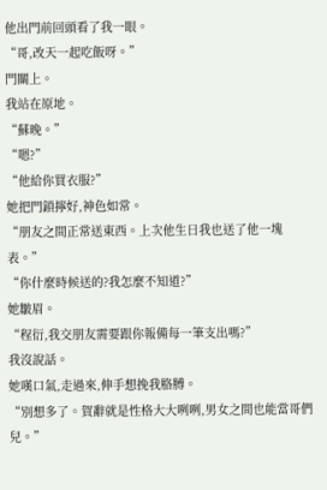他出門前回頭看了我一眼。
“哥,改天一起吃飯呀。”
門關上。
我站在原地。
“蘇晚。”
“嗯?”
“他給你買衣服?”
她把門鎖擰好,神色如常。
“朋友之間正常送東西。上次他生日我也送了他一塊表。”
“你什麼時候送的?我怎麼不知道?”
她皺眉。
“程衍,我交朋友需要跟你報備每一筆支出嗎?”
我沒說話。
她嘆口氣,走過來,伸手想挽我胳膊。
“別想多了。賀辭就是性格大大咧咧,男女之間也能當哥們兒。”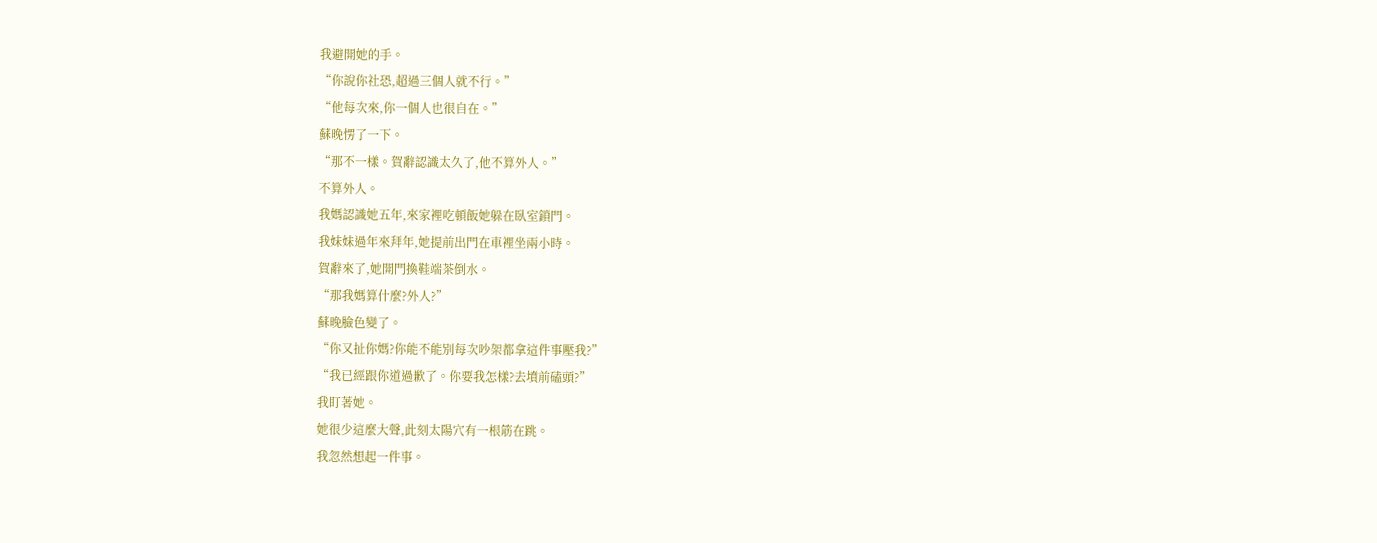我避開她的手。
“你說你社恐,超過三個人就不行。”
“他每次來,你一個人也很自在。”
蘇晚愣了一下。
“那不一樣。賀辭認識太久了,他不算外人。”
不算外人。
我媽認識她五年,來家裡吃頓飯她躲在臥室鎖門。
我妹妹過年來拜年,她提前出門在車裡坐兩小時。
賀辭來了,她開門換鞋端茶倒水。
“那我媽算什麼?外人?”
蘇晚臉色變了。
“你又扯你媽?你能不能別每次吵架都拿這件事壓我?”
“我已經跟你道過歉了。你要我怎樣?去墳前磕頭?”
我盯著她。
她很少這麼大聲,此刻太陽穴有一根筋在跳。
我忽然想起一件事。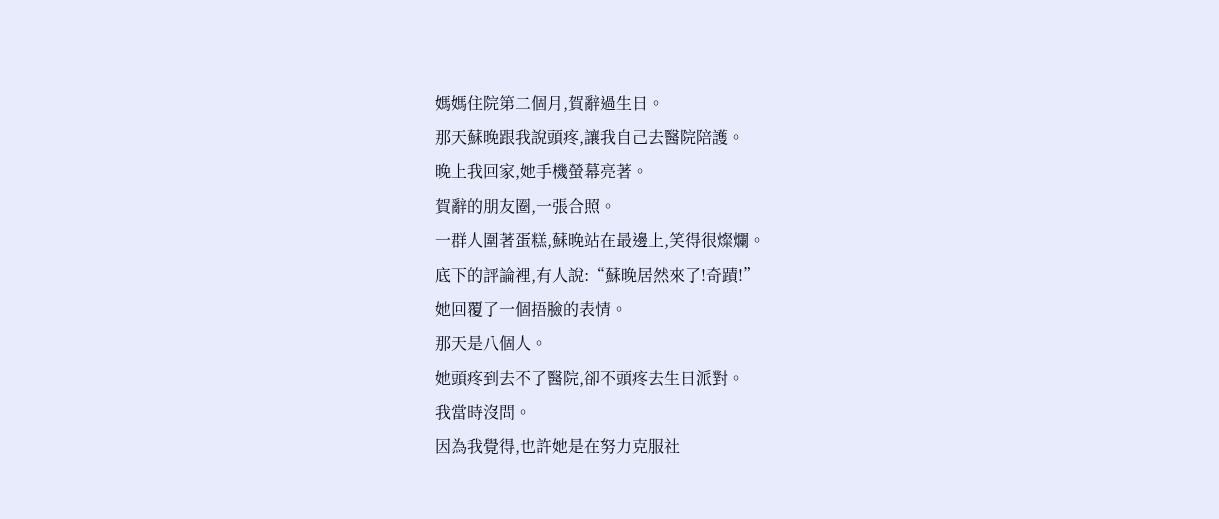媽媽住院第二個月,賀辭過生日。
那天蘇晚跟我說頭疼,讓我自己去醫院陪護。
晚上我回家,她手機螢幕亮著。
賀辭的朋友圈,一張合照。
一群人圍著蛋糕,蘇晚站在最邊上,笑得很燦爛。
底下的評論裡,有人說:“蘇晚居然來了!奇蹟!”
她回覆了一個捂臉的表情。
那天是八個人。
她頭疼到去不了醫院,卻不頭疼去生日派對。
我當時沒問。
因為我覺得,也許她是在努力克服社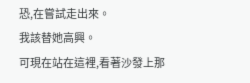恐,在嘗試走出來。
我該替她高興。
可現在站在這裡,看著沙發上那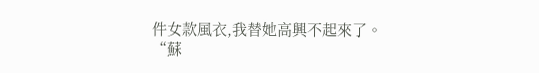件女款風衣,我替她高興不起來了。
“蘇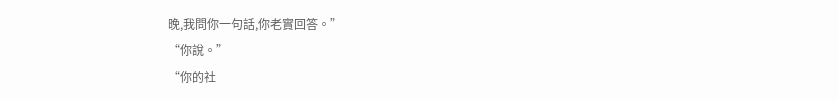晚,我問你一句話,你老實回答。”
“你說。”
“你的社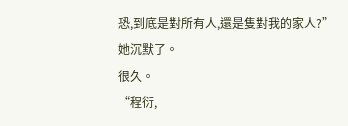恐,到底是對所有人,還是隻對我的家人?”
她沉默了。
很久。
“程衍,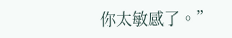你太敏感了。”